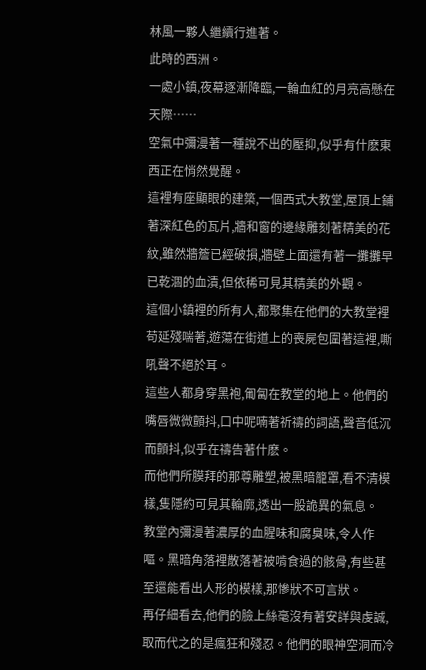林風一夥人繼續行進著。
此時的西洲。
一處小鎮,夜幕逐漸降臨,一輪血紅的月亮高懸在天際……
空氣中彌漫著一種說不出的壓抑,似乎有什麽東西正在悄然覺醒。
這裡有座顯眼的建築,一個西式大教堂,屋頂上鋪著深紅色的瓦片,牆和窗的邊緣雕刻著精美的花紋,雖然牆簷已經破損,牆壁上面還有著一攤攤早已乾涸的血漬,但依稀可見其精美的外觀。
這個小鎮裡的所有人,都聚集在他們的大教堂裡苟延殘喘著,遊蕩在街道上的喪屍包圍著這裡,嘶吼聲不絕於耳。
這些人都身穿黑袍,匍匐在教堂的地上。他們的嘴唇微微顫抖,口中呢喃著祈禱的詞語,聲音低沉而顫抖,似乎在禱告著什麽。
而他們所膜拜的那尊雕塑,被黑暗籠罩,看不清模樣,隻隱約可見其輪廓,透出一股詭異的氣息。
教堂內彌漫著濃厚的血腥味和腐臭味,令人作嘔。黑暗角落裡散落著被啃食過的骸骨,有些甚至還能看出人形的模樣,那慘狀不可言狀。
再仔細看去,他們的臉上絲毫沒有著安詳與虔誠,取而代之的是瘋狂和殘忍。他們的眼神空洞而冷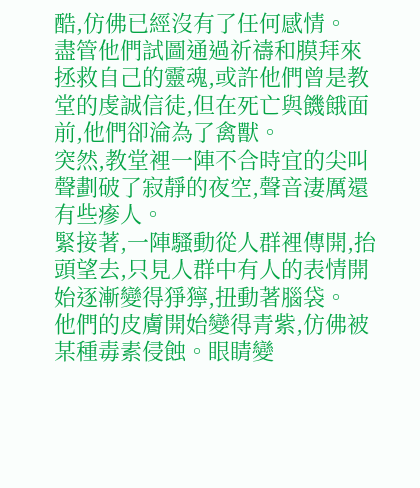酷,仿佛已經沒有了任何感情。
盡管他們試圖通過祈禱和膜拜來拯救自己的靈魂,或許他們曾是教堂的虔誠信徒,但在死亡與饑餓面前,他們卻淪為了禽獸。
突然,教堂裡一陣不合時宜的尖叫聲劃破了寂靜的夜空,聲音淒厲還有些瘮人。
緊接著,一陣騷動從人群裡傳開,抬頭望去,只見人群中有人的表情開始逐漸變得猙獰,扭動著腦袋。
他們的皮膚開始變得青紫,仿佛被某種毒素侵蝕。眼睛變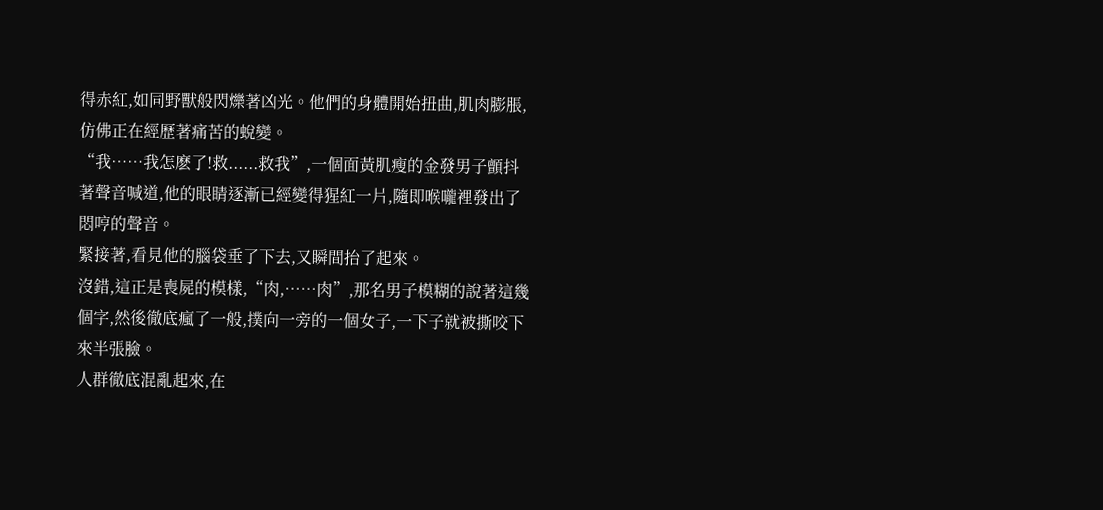得赤紅,如同野獸般閃爍著凶光。他們的身體開始扭曲,肌肉膨脹,仿佛正在經歷著痛苦的蛻變。
“我……我怎麽了!救......救我”,一個面黃肌瘦的金發男子顫抖著聲音喊道,他的眼睛逐漸已經變得猩紅一片,隨即喉嚨裡發出了悶哼的聲音。
緊接著,看見他的腦袋垂了下去,又瞬間抬了起來。
沒錯,這正是喪屍的模樣,“肉,……肉”,那名男子模糊的說著這幾個字,然後徹底瘋了一般,撲向一旁的一個女子,一下子就被撕咬下來半張臉。
人群徹底混亂起來,在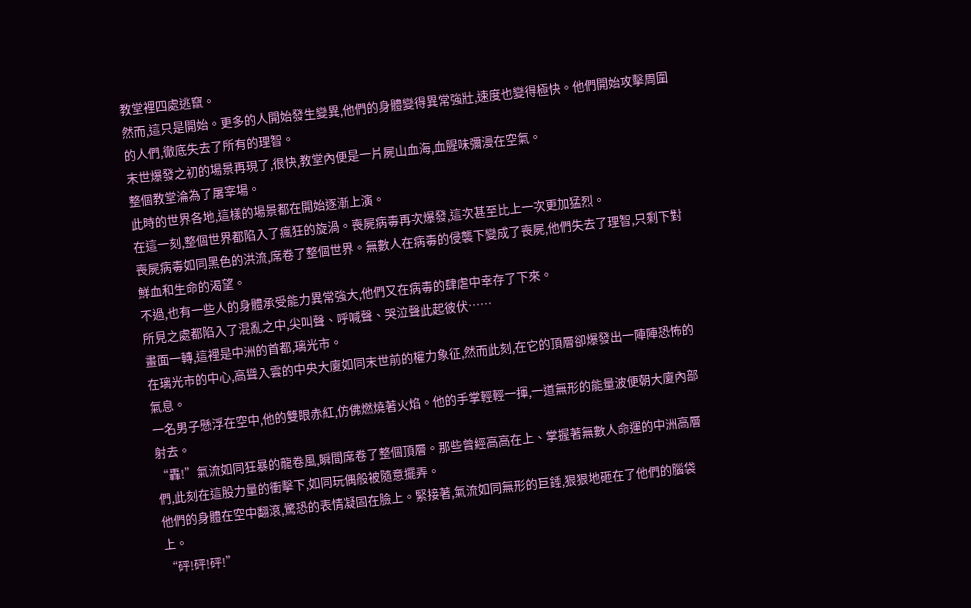教堂裡四處逃竄。
然而,這只是開始。更多的人開始發生變異,他們的身體變得異常強壯,速度也變得極快。他們開始攻擊周圍的人們,徹底失去了所有的理智。
末世爆發之初的場景再現了,很快,教堂內便是一片屍山血海,血腥味彌漫在空氣。
整個教堂淪為了屠宰場。
此時的世界各地,這樣的場景都在開始逐漸上演。
在這一刻,整個世界都陷入了瘋狂的旋渦。喪屍病毒再次爆發,這次甚至比上一次更加猛烈。
喪屍病毒如同黑色的洪流,席卷了整個世界。無數人在病毒的侵襲下變成了喪屍,他們失去了理智,只剩下對鮮血和生命的渴望。
不過,也有一些人的身體承受能力異常強大,他們又在病毒的肆虐中幸存了下來。
所見之處都陷入了混亂之中,尖叫聲、呼喊聲、哭泣聲此起彼伏……
畫面一轉,這裡是中洲的首都,璃光市。
在璃光市的中心,高聳入雲的中央大廈如同末世前的權力象征,然而此刻,在它的頂層卻爆發出一陣陣恐怖的氣息。
一名男子懸浮在空中,他的雙眼赤紅,仿佛燃燒著火焰。他的手掌輕輕一揮,一道無形的能量波便朝大廈內部射去。
“轟!”氣流如同狂暴的龍卷風,瞬間席卷了整個頂層。那些曾經高高在上、掌握著無數人命運的中洲高層們,此刻在這股力量的衝擊下,如同玩偶般被隨意擺弄。
他們的身體在空中翻滾,驚恐的表情凝固在臉上。緊接著,氣流如同無形的巨錘,狠狠地砸在了他們的腦袋上。
“砰!砰!砰!”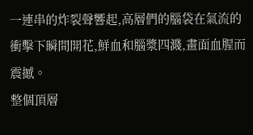一連串的炸裂聲響起,高層們的腦袋在氣流的衝擊下瞬間開花,鮮血和腦漿四濺,畫面血腥而震撼。
整個頂層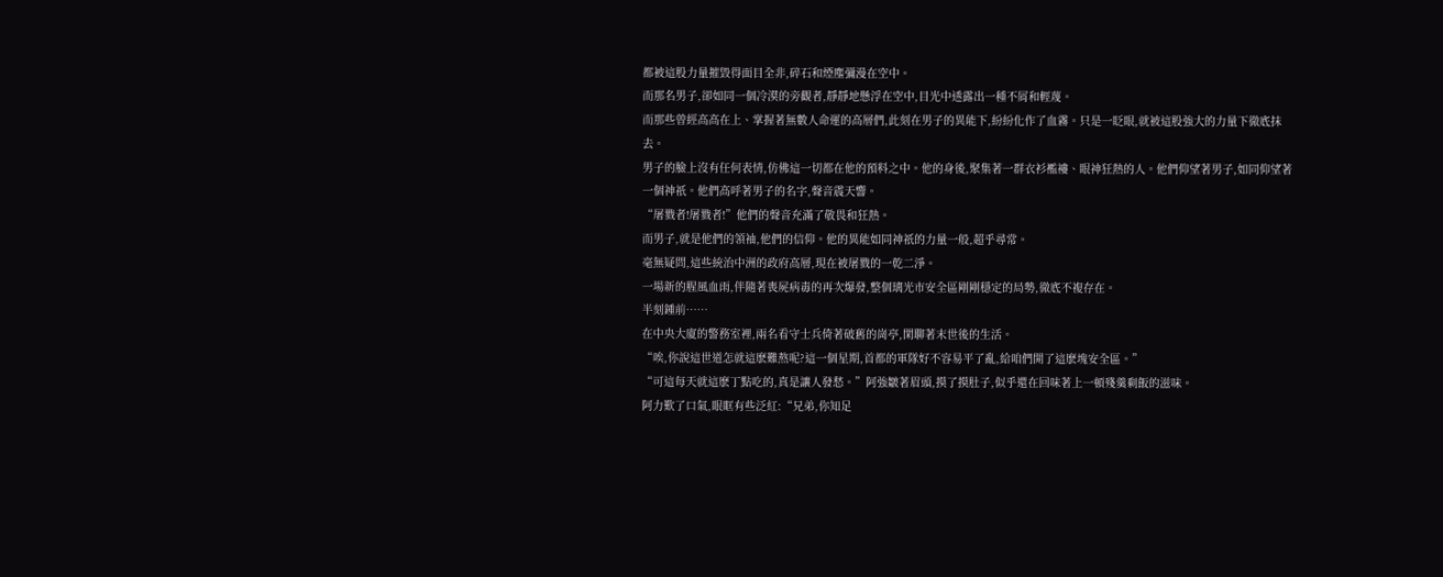都被這股力量摧毀得面目全非,碎石和煙塵彌漫在空中。
而那名男子,卻如同一個冷漠的旁觀者,靜靜地懸浮在空中,目光中透露出一種不屑和輕蔑。
而那些曾經高高在上、掌握著無數人命運的高層們,此刻在男子的異能下,紛紛化作了血霧。只是一眨眼,就被這股強大的力量下徹底抹去。
男子的臉上沒有任何表情,仿佛這一切都在他的預料之中。他的身後,聚集著一群衣衫襤褸、眼神狂熱的人。他們仰望著男子,如同仰望著一個神祇。他們高呼著男子的名字,聲音震天響。
“屠戮者!屠戮者!”他們的聲音充滿了敬畏和狂熱。
而男子,就是他們的領袖,他們的信仰。他的異能如同神祇的力量一般,超乎尋常。
毫無疑問,這些統治中洲的政府高層,現在被屠戮的一乾二淨。
一場新的腥風血雨,伴隨著喪屍病毒的再次爆發,整個璃光市安全區剛剛穩定的局勢,徹底不複存在。
半刻鍾前……
在中央大廈的警務室裡,兩名看守士兵倚著破舊的崗亭,閑聊著末世後的生活。
“唉,你說這世道怎就這麽難熬呢?這一個星期,首都的軍隊好不容易平了亂,給咱們開了這麽塊安全區。”
“可這每天就這麽丁點吃的,真是讓人發愁。”阿強皺著眉頭,摸了摸肚子,似乎還在回味著上一頓殘羹剩飯的滋味。
阿力歎了口氣,眼眶有些泛紅:“兄弟,你知足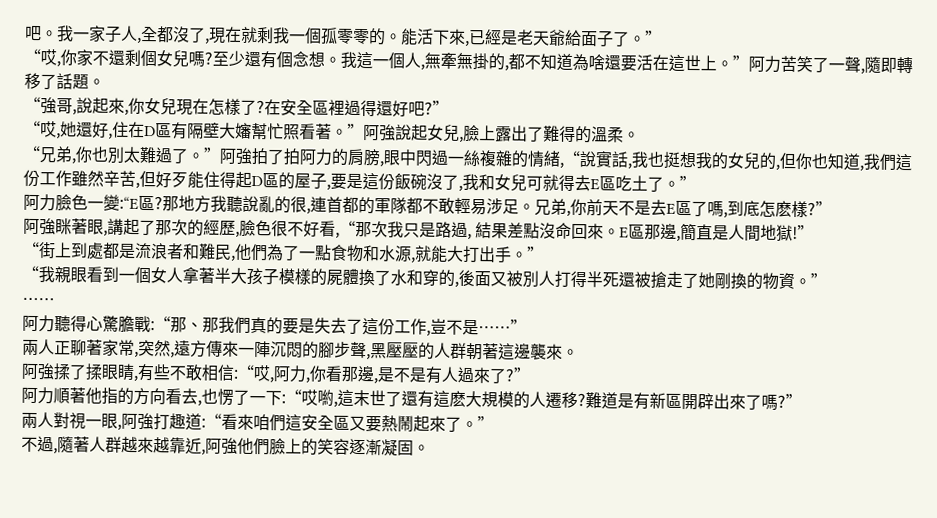吧。我一家子人,全都沒了,現在就剩我一個孤零零的。能活下來,已經是老天爺給面子了。”
“哎,你家不還剩個女兒嗎?至少還有個念想。我這一個人,無牽無掛的,都不知道為啥還要活在這世上。”阿力苦笑了一聲,隨即轉移了話題。
“強哥,說起來,你女兒現在怎樣了?在安全區裡過得還好吧?”
“哎,她還好,住在D區有隔壁大嬸幫忙照看著。”阿強說起女兒,臉上露出了難得的溫柔。
“兄弟,你也別太難過了。”阿強拍了拍阿力的肩膀,眼中閃過一絲複雜的情緒,“說實話,我也挺想我的女兒的,但你也知道,我們這份工作雖然辛苦,但好歹能住得起D區的屋子,要是這份飯碗沒了,我和女兒可就得去E區吃土了。”
阿力臉色一變:“E區?那地方我聽說亂的很,連首都的軍隊都不敢輕易涉足。兄弟,你前天不是去E區了嗎,到底怎麽樣?”
阿強眯著眼,講起了那次的經歷,臉色很不好看,“那次我只是路過, 結果差點沒命回來。E區那邊,簡直是人間地獄!”
“街上到處都是流浪者和難民,他們為了一點食物和水源,就能大打出手。”
“我親眼看到一個女人拿著半大孩子模樣的屍體換了水和穿的,後面又被別人打得半死還被搶走了她剛換的物資。”
……
阿力聽得心驚膽戰:“那、那我們真的要是失去了這份工作,豈不是……”
兩人正聊著家常,突然,遠方傳來一陣沉悶的腳步聲,黑壓壓的人群朝著這邊襲來。
阿強揉了揉眼睛,有些不敢相信:“哎,阿力,你看那邊,是不是有人過來了?”
阿力順著他指的方向看去,也愣了一下:“哎喲,這末世了還有這麽大規模的人遷移?難道是有新區開辟出來了嗎?”
兩人對視一眼,阿強打趣道:“看來咱們這安全區又要熱鬧起來了。”
不過,隨著人群越來越靠近,阿強他們臉上的笑容逐漸凝固。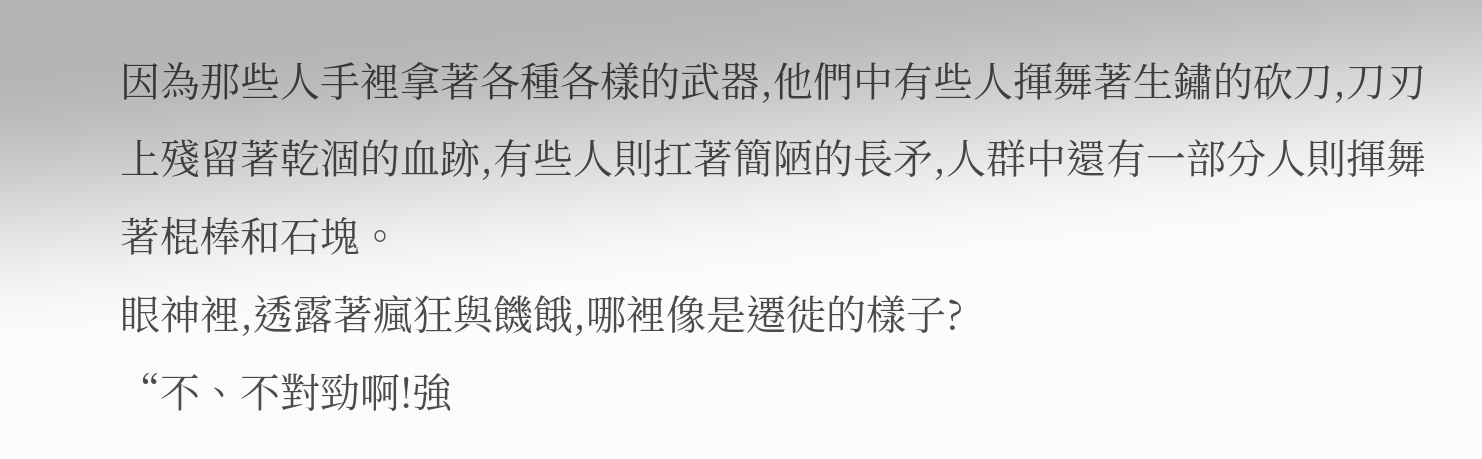因為那些人手裡拿著各種各樣的武器,他們中有些人揮舞著生鏽的砍刀,刀刃上殘留著乾涸的血跡,有些人則扛著簡陋的長矛,人群中還有一部分人則揮舞著棍棒和石塊。
眼神裡,透露著瘋狂與饑餓,哪裡像是遷徙的樣子?
“不、不對勁啊!強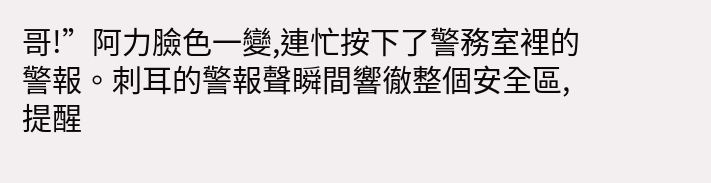哥!”阿力臉色一變,連忙按下了警務室裡的警報。刺耳的警報聲瞬間響徹整個安全區,提醒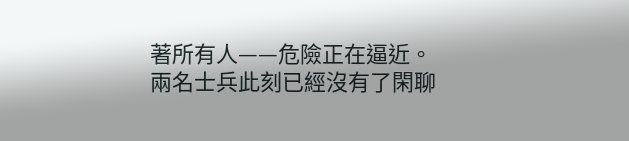著所有人——危險正在逼近。
兩名士兵此刻已經沒有了閑聊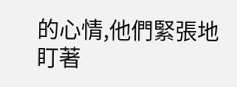的心情,他們緊張地盯著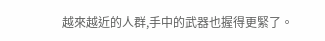越來越近的人群,手中的武器也握得更緊了。